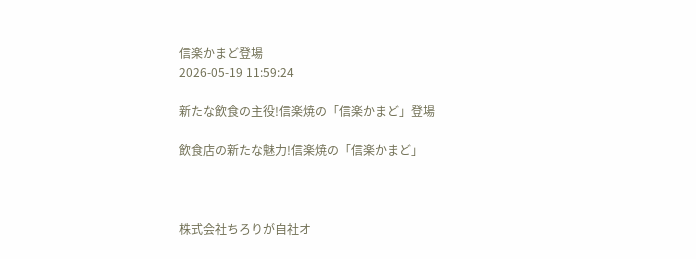信楽かまど登場
2026-05-19 11:59:24

新たな飲食の主役!信楽焼の「信楽かまど」登場

飲食店の新たな魅力!信楽焼の「信楽かまど」



株式会社ちろりが自社オ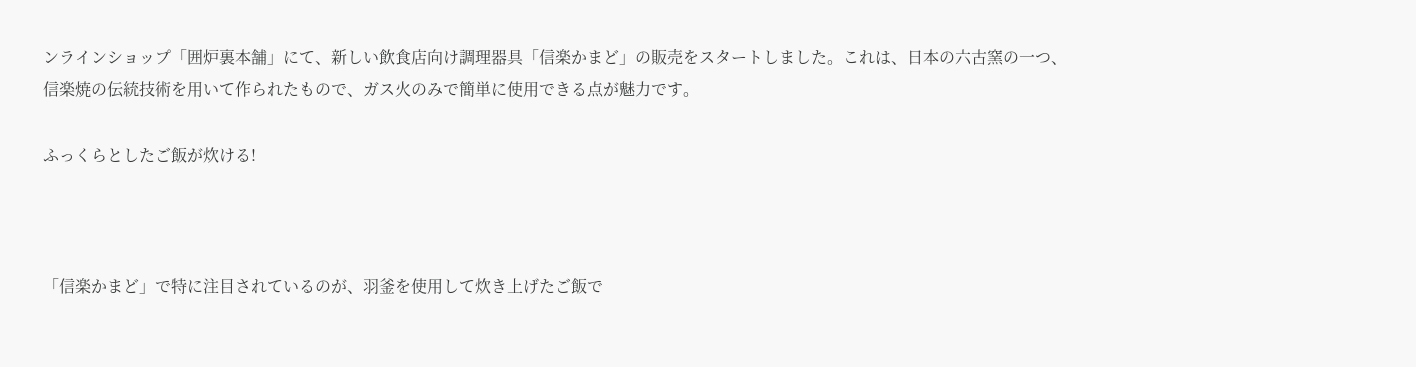ンラインショップ「囲炉裏本舗」にて、新しい飲食店向け調理器具「信楽かまど」の販売をスタートしました。これは、日本の六古窯の一つ、信楽焼の伝統技術を用いて作られたもので、ガス火のみで簡単に使用できる点が魅力です。

ふっくらとしたご飯が炊ける!



「信楽かまど」で特に注目されているのが、羽釜を使用して炊き上げたご飯で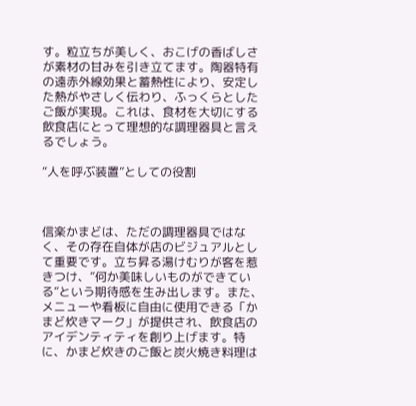す。粒立ちが美しく、おこげの香ばしさが素材の甘みを引き立てます。陶器特有の遠赤外線効果と蓄熱性により、安定した熱がやさしく伝わり、ふっくらとしたご飯が実現。これは、食材を大切にする飲食店にとって理想的な調理器具と言えるでしょう。

“人を呼ぶ装置”としての役割



信楽かまどは、ただの調理器具ではなく、その存在自体が店のビジュアルとして重要です。立ち昇る湯けむりが客を惹きつけ、”何か美味しいものができている”という期待感を生み出します。また、メニューや看板に自由に使用できる「かまど炊きマーク」が提供され、飲食店のアイデンティティを創り上げます。特に、かまど炊きのご飯と炭火焼き料理は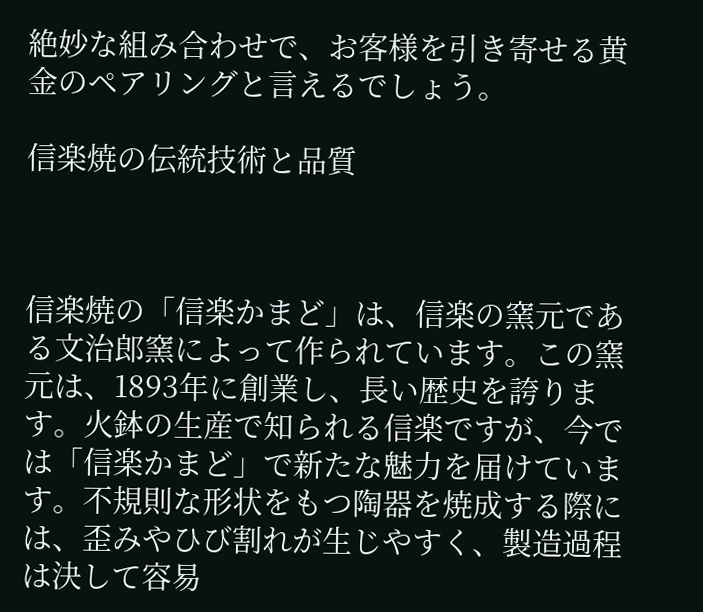絶妙な組み合わせで、お客様を引き寄せる黄金のペアリングと言えるでしょう。

信楽焼の伝統技術と品質



信楽焼の「信楽かまど」は、信楽の窯元である文治郎窯によって作られています。この窯元は、1893年に創業し、長い歴史を誇ります。火鉢の生産で知られる信楽ですが、今では「信楽かまど」で新たな魅力を届けています。不規則な形状をもつ陶器を焼成する際には、歪みやひび割れが生じやすく、製造過程は決して容易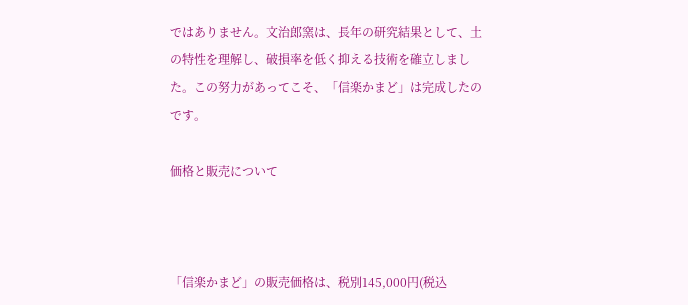ではありません。文治郎窯は、長年の研究結果として、土の特性を理解し、破損率を低く抑える技術を確立しました。この努力があってこそ、「信楽かまど」は完成したのです。

価格と販売について



「信楽かまど」の販売価格は、税別145,000円(税込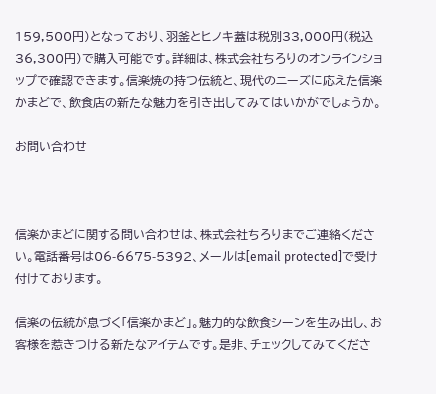159,500円)となっており、羽釜とヒノキ蓋は税別33,000円(税込36,300円)で購入可能です。詳細は、株式会社ちろりのオンラインショップで確認できます。信楽焼の持つ伝統と、現代のニーズに応えた信楽かまどで、飲食店の新たな魅力を引き出してみてはいかがでしょうか。

お問い合わせ



信楽かまどに関する問い合わせは、株式会社ちろりまでご連絡ください。電話番号は06-6675-5392、メールは[email protected]で受け付けております。

信楽の伝統が息づく「信楽かまど」。魅力的な飲食シーンを生み出し、お客様を惹きつける新たなアイテムです。是非、チェックしてみてくださ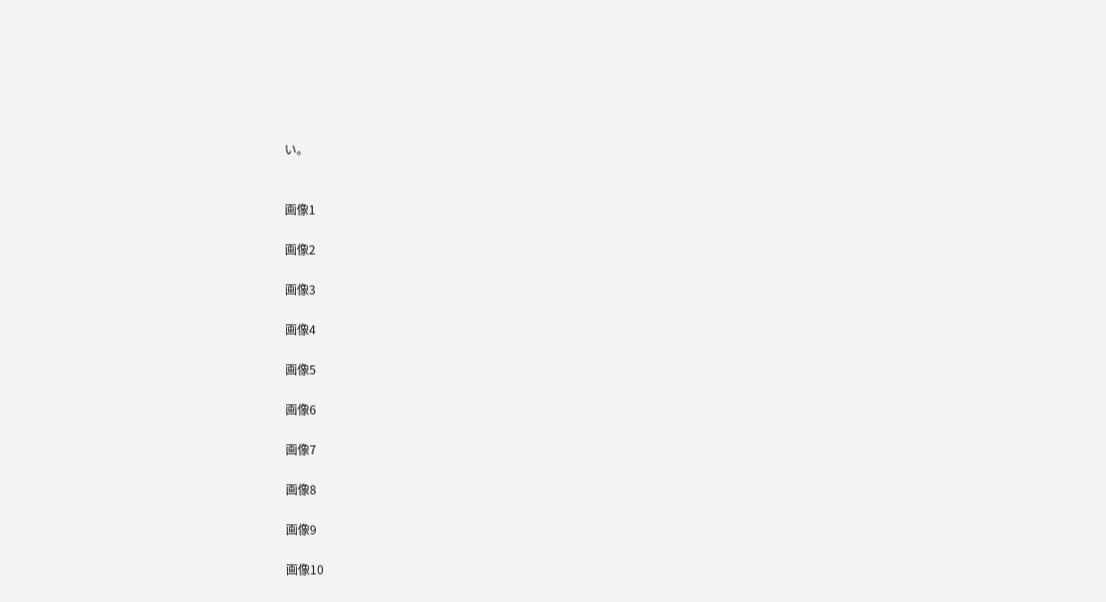い。


画像1

画像2

画像3

画像4

画像5

画像6

画像7

画像8

画像9

画像10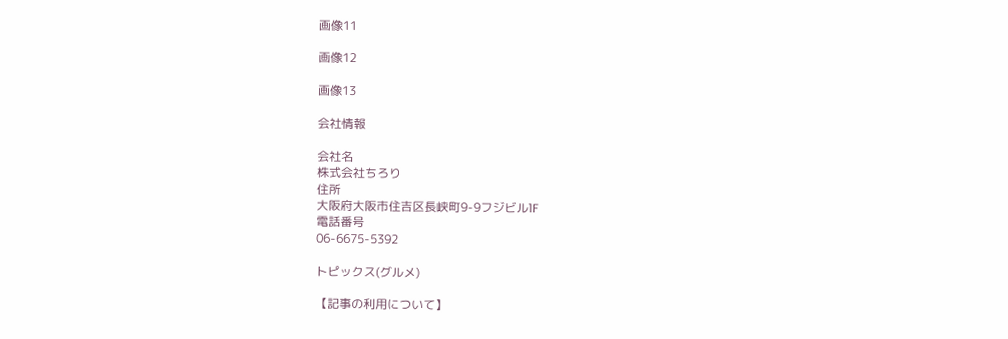画像11

画像12

画像13

会社情報

会社名
株式会社ちろり
住所
大阪府大阪市住吉区長峡町9-9フジビル1F
電話番号
06-6675-5392

トピックス(グルメ)

【記事の利用について】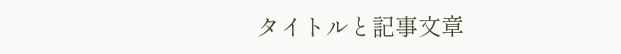タイトルと記事文章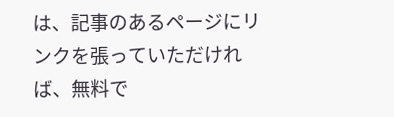は、記事のあるページにリンクを張っていただければ、無料で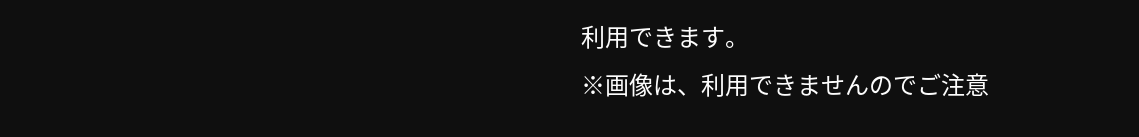利用できます。
※画像は、利用できませんのでご注意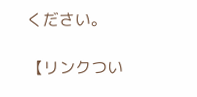ください。

【リンクつい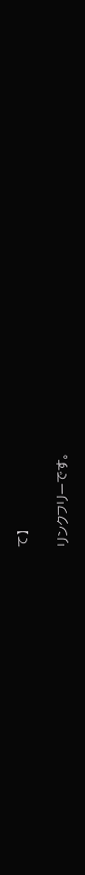て】

リンクフリーです。